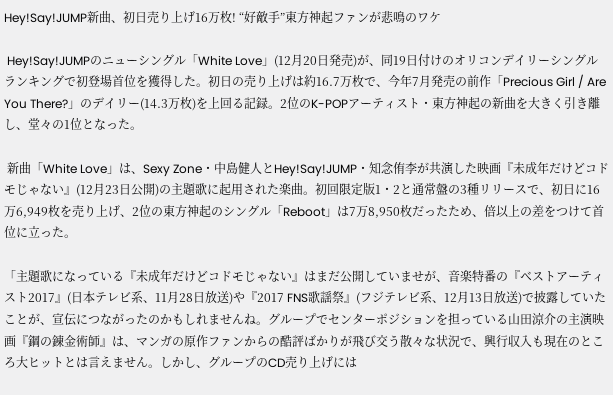Hey!Say!JUMP新曲、初日売り上げ16万枚! “好敵手”東方神起ファンが悲鳴のワケ

 Hey!Say!JUMPのニューシングル「White Love」(12月20日発売)が、同19日付けのオリコンデイリーシングルランキングで初登場首位を獲得した。初日の売り上げは約16.7万枚で、今年7月発売の前作「Precious Girl / Are You There?」のデイリー(14.3万枚)を上回る記録。2位のK-POPアーティスト・東方神起の新曲を大きく引き離し、堂々の1位となった。

 新曲「White Love」は、Sexy Zone・中島健人とHey!Say!JUMP・知念侑李が共演した映画『未成年だけどコドモじゃない』(12月23日公開)の主題歌に起用された楽曲。初回限定版1・2と通常盤の3種リリースで、初日に16万6,949枚を売り上げ、2位の東方神起のシングル「Reboot」は7万8,950枚だったため、倍以上の差をつけて首位に立った。

「主題歌になっている『未成年だけどコドモじゃない』はまだ公開していませが、音楽特番の『ベストアーティスト2017』(日本テレビ系、11月28日放送)や『2017 FNS歌謡祭』(フジテレビ系、12月13日放送)で披露していたことが、宣伝につながったのかもしれませんね。グループでセンターポジションを担っている山田涼介の主演映画『鋼の錬金術師』は、マンガの原作ファンからの酷評ばかりが飛び交う散々な状況で、興行収入も現在のところ大ヒットとは言えません。しかし、グループのCD売り上げには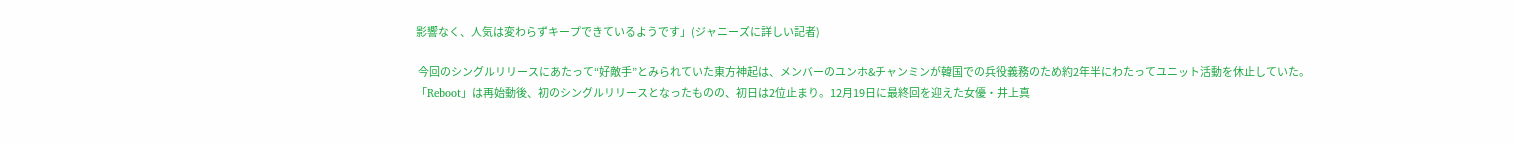影響なく、人気は変わらずキープできているようです」(ジャニーズに詳しい記者)

 今回のシングルリリースにあたって“好敵手”とみられていた東方神起は、メンバーのユンホ&チャンミンが韓国での兵役義務のため約2年半にわたってユニット活動を休止していた。「Reboot」は再始動後、初のシングルリリースとなったものの、初日は2位止まり。12月19日に最終回を迎えた女優・井上真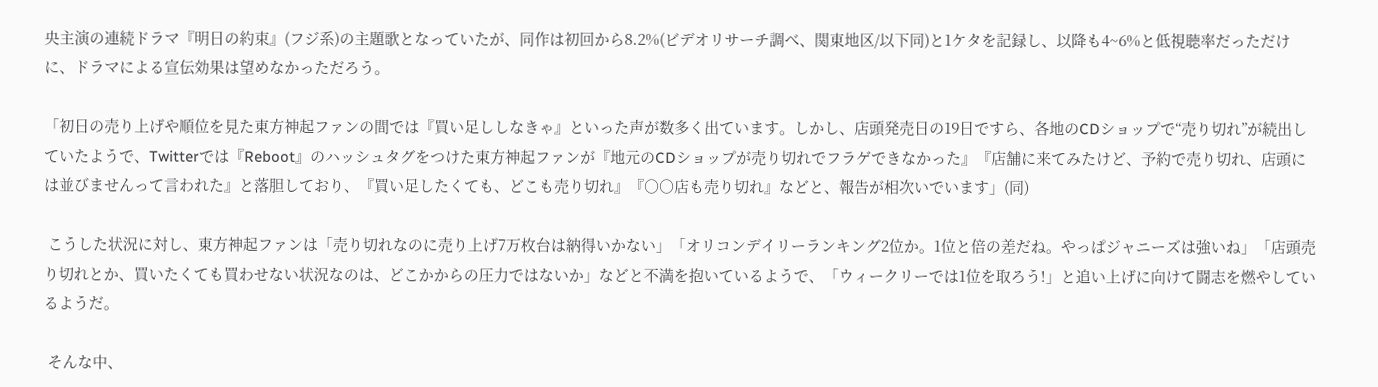央主演の連続ドラマ『明日の約束』(フジ系)の主題歌となっていたが、同作は初回から8.2%(ビデオリサーチ調べ、関東地区/以下同)と1ケタを記録し、以降も4~6%と低視聴率だっただけに、ドラマによる宣伝効果は望めなかっただろう。

「初日の売り上げや順位を見た東方神起ファンの間では『買い足ししなきゃ』といった声が数多く出ています。しかし、店頭発売日の19日ですら、各地のCDショップで“売り切れ”が続出していたようで、Twitterでは『Reboot』のハッシュタグをつけた東方神起ファンが『地元のCDショップが売り切れでフラゲできなかった』『店舗に来てみたけど、予約で売り切れ、店頭には並びませんって言われた』と落胆しており、『買い足したくても、どこも売り切れ』『○○店も売り切れ』などと、報告が相次いでいます」(同)

 こうした状況に対し、東方神起ファンは「売り切れなのに売り上げ7万枚台は納得いかない」「オリコンデイリーランキング2位か。1位と倍の差だね。やっぱジャニーズは強いね」「店頭売り切れとか、買いたくても買わせない状況なのは、どこかからの圧力ではないか」などと不満を抱いているようで、「ウィークリーでは1位を取ろう!」と追い上げに向けて闘志を燃やしているようだ。

 そんな中、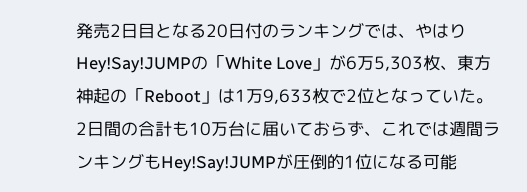発売2日目となる20日付のランキングでは、やはりHey!Say!JUMPの「White Love」が6万5,303枚、東方神起の「Reboot」は1万9,633枚で2位となっていた。2日間の合計も10万台に届いておらず、これでは週間ランキングもHey!Say!JUMPが圧倒的1位になる可能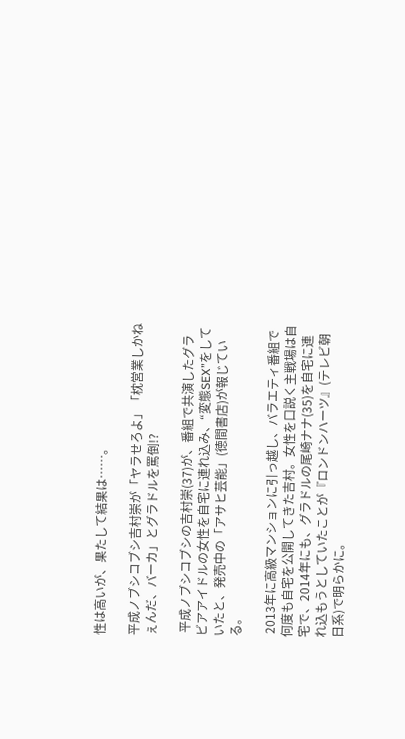性は高いが、果たして結果は……。

平成ノブシコブシ吉村崇が「ヤラせろよ」「枕営業しかねぇんだ、バーカ」とグラドルを罵倒!?

 平成ノブシコブシの吉村崇(37)が、番組で共演したグラビアアイドルの女性を自宅に連れ込み、“変態SEX”をしていたと、発売中の「アサヒ芸能」(徳間書店)が報じている。

 2013年に高級マンションに引っ越し、バラエティ番組で何度も自宅を公開してきた吉村。女性を口説く主戦場は自宅で、2014年にも、グラドルの尾崎ナナ(35)を自宅に連れ込もうとしていたことが『ロンドンハーツ』(テレビ朝日系)で明らかに。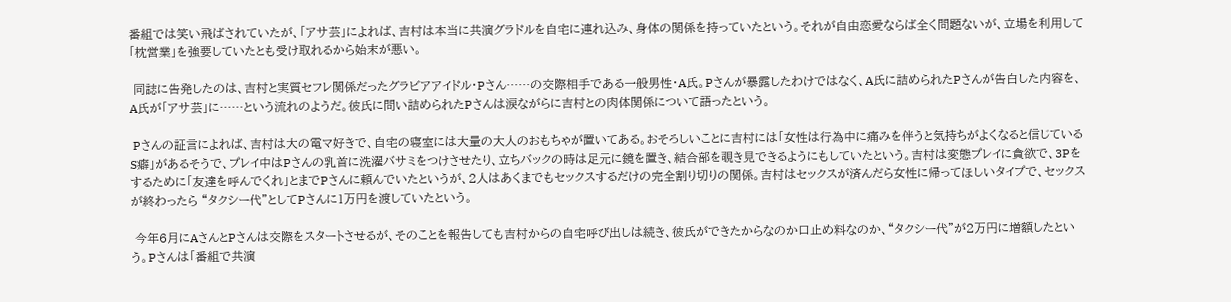番組では笑い飛ばされていたが、「アサ芸」によれば、吉村は本当に共演グラドルを自宅に連れ込み、身体の関係を持っていたという。それが自由恋愛ならば全く問題ないが、立場を利用して「枕営業」を強要していたとも受け取れるから始末が悪い。

 同誌に告発したのは、吉村と実質セフレ関係だったグラビアアイドル・Pさん……の交際相手である一般男性・A氏。Pさんが暴露したわけではなく、A氏に詰められたPさんが告白した内容を、A氏が「アサ芸」に……という流れのようだ。彼氏に問い詰められたPさんは涙ながらに吉村との肉体関係について語ったという。

 Pさんの証言によれば、吉村は大の電マ好きで、自宅の寝室には大量の大人のおもちゃが置いてある。おそろしいことに吉村には「女性は行為中に痛みを伴うと気持ちがよくなると信じているS癖」があるそうで、プレイ中はPさんの乳首に洗濯バサミをつけさせたり、立ちバックの時は足元に鏡を置き、結合部を覗き見できるようにもしていたという。吉村は変態プレイに貪欲で、3Pをするために「友達を呼んでくれ」とまでPさんに頼んでいたというが、2人はあくまでもセックスするだけの完全割り切りの関係。吉村はセックスが済んだら女性に帰ってほしいタイプで、セックスが終わったら “タクシー代”としてPさんに1万円を渡していたという。

 今年6月にAさんとPさんは交際をスタートさせるが、そのことを報告しても吉村からの自宅呼び出しは続き、彼氏ができたからなのか口止め料なのか、“タクシー代”が2万円に増額したという。Pさんは「番組で共演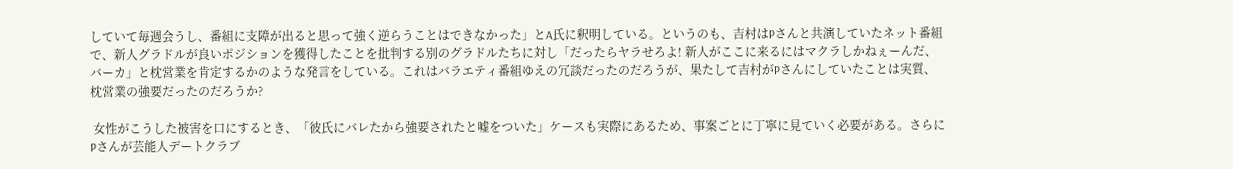していて毎週会うし、番組に支障が出ると思って強く逆らうことはできなかった」とA氏に釈明している。というのも、吉村はPさんと共演していたネット番組で、新人グラドルが良いポジションを獲得したことを批判する別のグラドルたちに対し「だったらヤラせろよ! 新人がここに来るにはマクラしかねぇーんだ、バーカ」と枕営業を肯定するかのような発言をしている。これはバラエティ番組ゆえの冗談だったのだろうが、果たして吉村がPさんにしていたことは実質、枕営業の強要だったのだろうか?

 女性がこうした被害を口にするとき、「彼氏にバレたから強要されたと嘘をついた」ケースも実際にあるため、事案ごとに丁寧に見ていく必要がある。さらにPさんが芸能人デートクラブ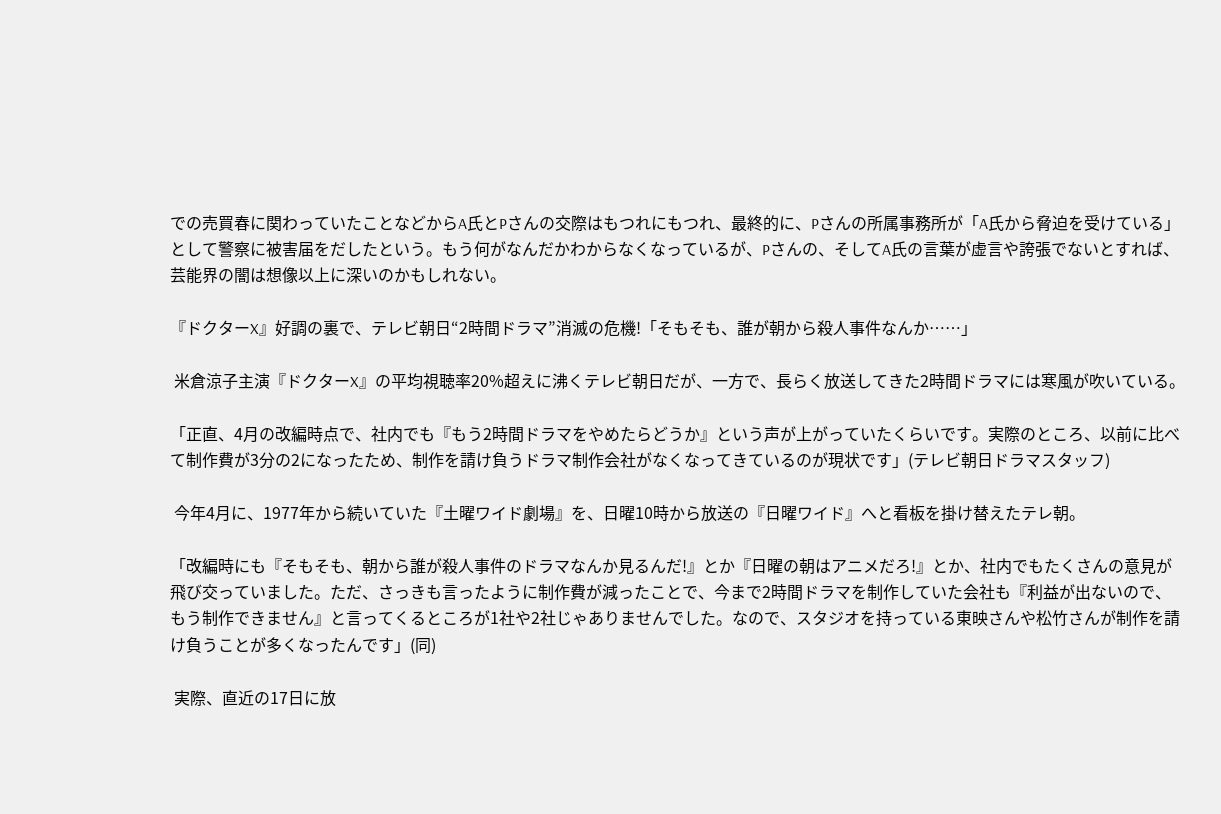での売買春に関わっていたことなどからA氏とPさんの交際はもつれにもつれ、最終的に、Pさんの所属事務所が「A氏から脅迫を受けている」として警察に被害届をだしたという。もう何がなんだかわからなくなっているが、Pさんの、そしてA氏の言葉が虚言や誇張でないとすれば、芸能界の闇は想像以上に深いのかもしれない。

『ドクターX』好調の裏で、テレビ朝日“2時間ドラマ”消滅の危機!「そもそも、誰が朝から殺人事件なんか……」

 米倉涼子主演『ドクターX』の平均視聴率20%超えに沸くテレビ朝日だが、一方で、長らく放送してきた2時間ドラマには寒風が吹いている。

「正直、4月の改編時点で、社内でも『もう2時間ドラマをやめたらどうか』という声が上がっていたくらいです。実際のところ、以前に比べて制作費が3分の2になったため、制作を請け負うドラマ制作会社がなくなってきているのが現状です」(テレビ朝日ドラマスタッフ)

 今年4月に、1977年から続いていた『土曜ワイド劇場』を、日曜10時から放送の『日曜ワイド』へと看板を掛け替えたテレ朝。

「改編時にも『そもそも、朝から誰が殺人事件のドラマなんか見るんだ!』とか『日曜の朝はアニメだろ!』とか、社内でもたくさんの意見が飛び交っていました。ただ、さっきも言ったように制作費が減ったことで、今まで2時間ドラマを制作していた会社も『利益が出ないので、もう制作できません』と言ってくるところが1社や2社じゃありませんでした。なので、スタジオを持っている東映さんや松竹さんが制作を請け負うことが多くなったんです」(同)

 実際、直近の17日に放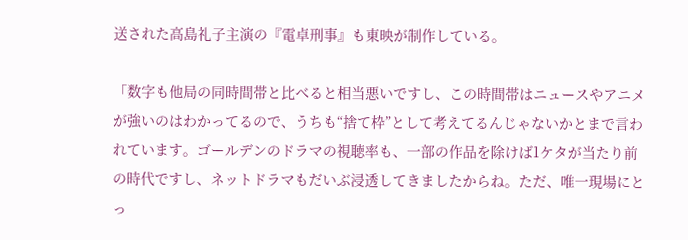送された高島礼子主演の『電卓刑事』も東映が制作している。

「数字も他局の同時間帯と比べると相当悪いですし、この時間帯はニュースやアニメが強いのはわかってるので、うちも“捨て枠”として考えてるんじゃないかとまで言われています。ゴールデンのドラマの視聴率も、一部の作品を除けば1ケタが当たり前の時代ですし、ネットドラマもだいぶ浸透してきましたからね。ただ、唯一現場にとっ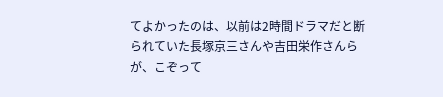てよかったのは、以前は2時間ドラマだと断られていた長塚京三さんや吉田栄作さんらが、こぞって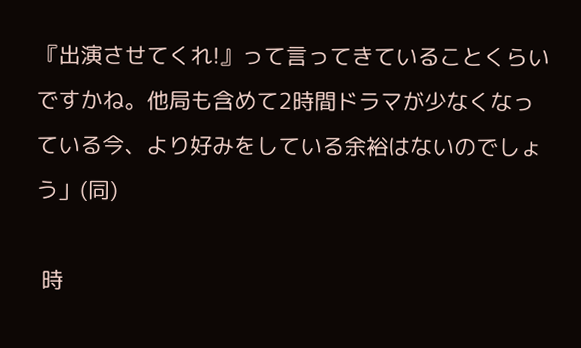『出演させてくれ!』って言ってきていることくらいですかね。他局も含めて2時間ドラマが少なくなっている今、より好みをしている余裕はないのでしょう」(同)

 時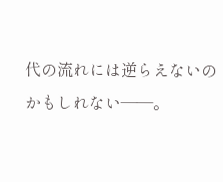代の流れには逆らえないのかもしれない――。